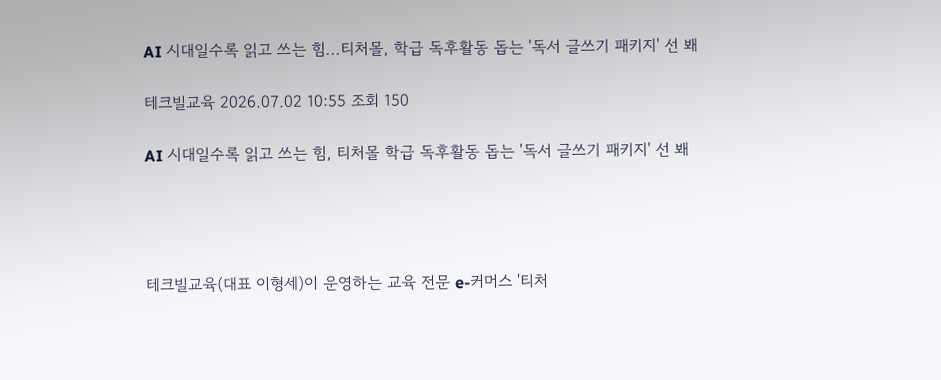AI 시대일수록 읽고 쓰는 힘...티처몰, 학급 독후활동 돕는 '독서 글쓰기 패키지' 선 봬

테크빌교육 2026.07.02 10:55 조회 150

AI 시대일수록 읽고 쓰는 힘, 티처몰 학급 독후활동 돕는 '독서 글쓰기 패키지' 선 봬




테크빌교육(대표 이형세)이 운영하는 교육 전문 e-커머스 '티처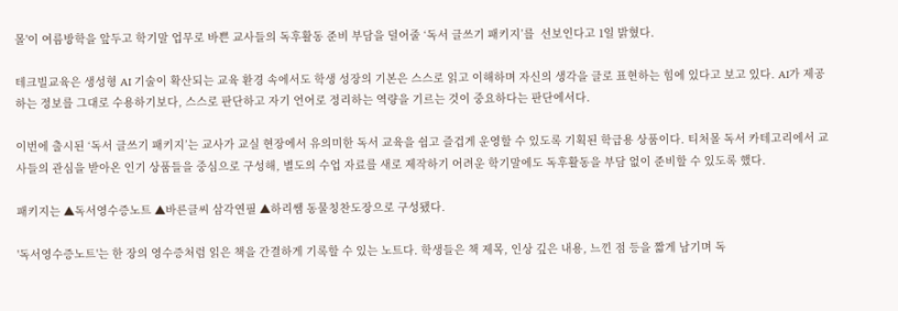몰'이 여름방학을 앞두고 학기말 업무로 바쁜 교사들의 독후활동 준비 부담을 덜어줄 ‘독서 글쓰기 패키지’를  선보인다고 1일 밝혔다.

테크빌교육은 생성형 AI 기술이 확산되는 교육 환경 속에서도 학생 성장의 기본은 스스로 읽고 이해하며 자신의 생각을 글로 표현하는 힘에 있다고 보고 있다. AI가 제공하는 정보를 그대로 수용하기보다, 스스로 판단하고 자기 언어로 정리하는 역량을 기르는 것이 중요하다는 판단에서다.

이번에 출시된 ‘독서 글쓰기 패키지’는 교사가 교실 현장에서 유의미한 독서 교육을 쉽고 즐겁게 운영할 수 있도록 기획된 학급용 상품이다. 티처몰 독서 카테고리에서 교사들의 관심을 받아온 인기 상품들을 중심으로 구성해, 별도의 수업 자료를 새로 제작하기 어려운 학기말에도 독후활동을 부담 없이 준비할 수 있도록 했다.

패키지는 ▲독서영수증노트 ▲바른글씨 삼각연필 ▲하리쌤 동물칭찬도장으로 구성됐다.

'독서영수증노트'는 한 장의 영수증처럼 읽은 책을 간결하게 기록할 수 있는 노트다. 학생들은 책 제목, 인상 깊은 내용, 느낀 점 등을 짧게 남기며 독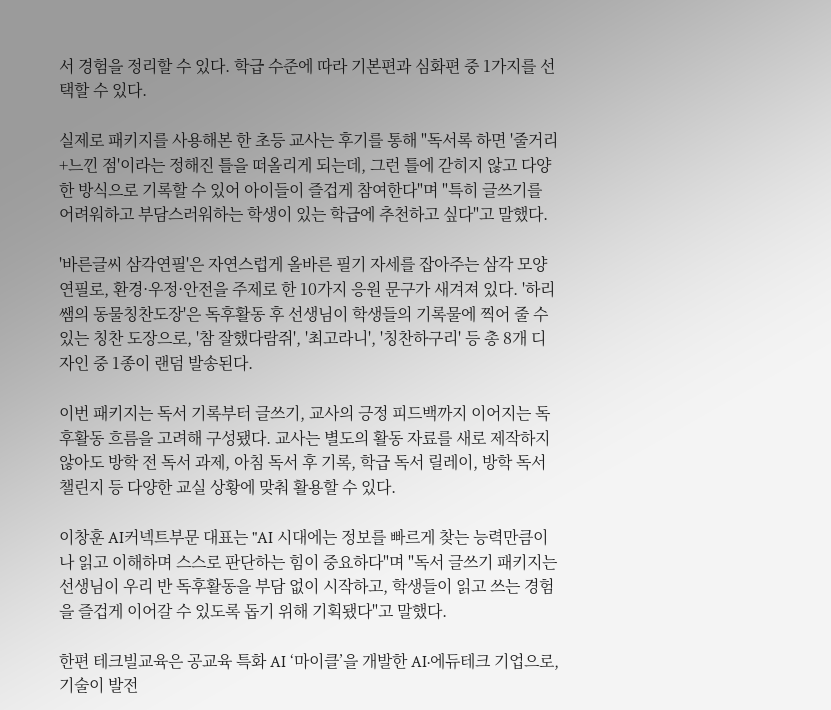서 경험을 정리할 수 있다. 학급 수준에 따라 기본편과 심화편 중 1가지를 선택할 수 있다.

실제로 패키지를 사용해본 한 초등 교사는 후기를 통해 "독서록 하면 '줄거리+느낀 점'이라는 정해진 틀을 떠올리게 되는데, 그런 틀에 갇히지 않고 다양한 방식으로 기록할 수 있어 아이들이 즐겁게 참여한다"며 "특히 글쓰기를 어려워하고 부담스러워하는 학생이 있는 학급에 추천하고 싶다"고 말했다.

'바른글씨 삼각연필'은 자연스럽게 올바른 필기 자세를 잡아주는 삼각 모양 연필로, 환경·우정·안전을 주제로 한 10가지 응원 문구가 새겨져 있다. '하리쌤의 동물칭찬도장'은 독후활동 후 선생님이 학생들의 기록물에 찍어 줄 수 있는 칭찬 도장으로, '참 잘했다람쥐', '최고라니', '칭찬하구리' 등 총 8개 디자인 중 1종이 랜덤 발송된다.

이번 패키지는 독서 기록부터 글쓰기, 교사의 긍정 피드백까지 이어지는 독후활동 흐름을 고려해 구성됐다. 교사는 별도의 활동 자료를 새로 제작하지 않아도 방학 전 독서 과제, 아침 독서 후 기록, 학급 독서 릴레이, 방학 독서 챌린지 등 다양한 교실 상황에 맞춰 활용할 수 있다.

이창훈 AI커넥트부문 대표는 "AI 시대에는 정보를 빠르게 찾는 능력만큼이나 읽고 이해하며 스스로 판단하는 힘이 중요하다"며 "독서 글쓰기 패키지는 선생님이 우리 반 독후활동을 부담 없이 시작하고, 학생들이 읽고 쓰는 경험을 즐겁게 이어갈 수 있도록 돕기 위해 기획됐다"고 말했다.

한편 테크빌교육은 공교육 특화 AI ‘마이클’을 개발한 AI·에듀테크 기업으로, 기술이 발전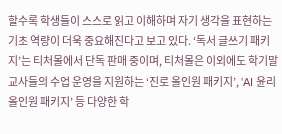할수록 학생들이 스스로 읽고 이해하며 자기 생각을 표현하는 기초 역량이 더욱 중요해진다고 보고 있다. ‘독서 글쓰기 패키지’는 티처몰에서 단독 판매 중이며, 티처몰은 이외에도 학기말 교사들의 수업 운영을 지원하는 ‘진로 올인원 패키지’, ‘AI 윤리 올인원 패키지’ 등 다양한 학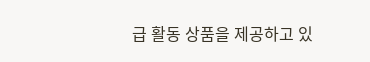급 활동 상품을 제공하고 있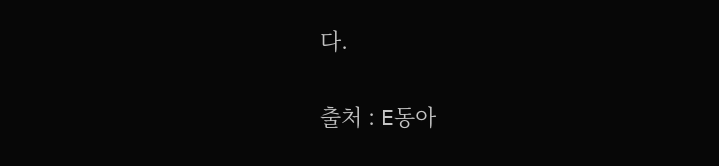다.

출처 : E동아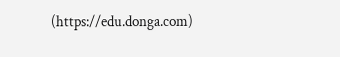(https://edu.donga.com)